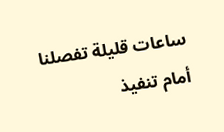ساعات قليلة تفصلنا أمام تنفيذ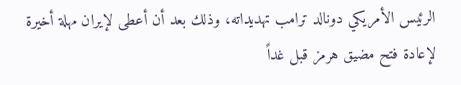الرئيس الأمريكي دونالد ترامب تهديداته، وذلك بعد أن أعطى لإيران مهلة أخيرة لإعادة فتح مضيق هرمز قبل غداً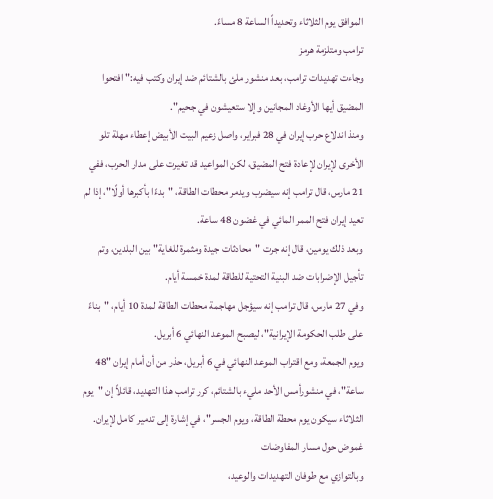الموافق يوم الثلاثاء وتحديداً الساعة 8 مساءً.
ترامب ومتلزمة هرمز
وجاءت تهديدات ترامب، بعد منشور ملئ بالشتائم ضد إيران وكتب فيه:" افتحوا المضيق أيها الأوغاد المجانين وإلا ستعيشون في جحيم".
ومنذ اندلاع حرب إيران في 28 فبراير، واصل زعيم البيت الأبيض إعطاء مهلة تلو الأخرى لإيران لإعادة فتح المضيق، لكن المواعيد قد تغيرت على مدار الحرب، ففي 21 مارس، قال ترامب إنه سيضرب ويدمر محطات الطاقة، "بدءًا بأكبرها أولًا"، إذا لم تعيد إيران فتح الممر المائي في غضون 48 ساعة.
وبعد ذلك يومين، قال إنه جرت "محادثات جيدة ومثمرة للغاية" بين البلدين، وتم تأجيل الإضرابات ضد البنية التحتية للطاقة لمدة خمسة أيام.
وفي 27 مارس، قال ترامب إنه سيؤجل مهاجمة محطات الطاقة لمدة 10 أيام، "بناءً على طلب الحكومة الإيرانية"، ليصبح الموعد النهائي 6 أبريل.
ويوم الجمعة، ومع اقتراب الموعد النهائي في 6 أبريل، حذر من أن أمام إيران "48 ساعة"، في منشورأمس الأحد مليء بالشتائم، كرر ترامب هذا التهديد، قائلاً إن "يوم الثلاثاء سيكون يوم محطة الطاقة، ويوم الجسر"، في إشارة إلى تدمير كامل لإيران.
غموض حول مسار المفاوضات
وبالتوازي مع طوفان التهديدات والوعيد،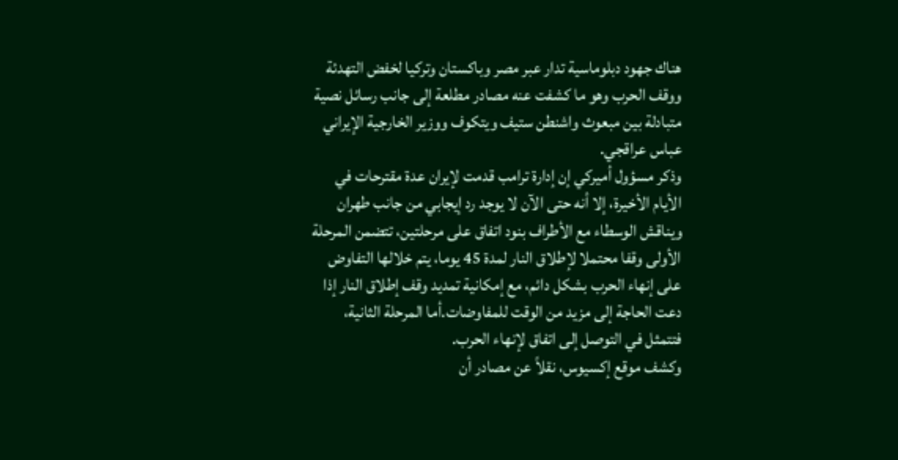هناك جهود دبلوماسية تدار عبر مصر وباكستان وتركيا لخفض التهدئة ووقف الحرب وهو ما كشفت عنه مصادر مطلعة إلى جانب رسائل نصية متبادلة بين مبعوث واشنطن ستيف ويتكوف ووزير الخارجية الإيراني عباس عراقجي.
وذكر مسؤول أميركي إن إدارة ترامب قدمت لإيران عدة مقترحات في الأيام الأخيرة، إلا أنه حتى الآن لا يوجد رد إيجابي من جانب طهران
ويناقش الوسطاء مع الأطراف بنود اتفاق على مرحلتين، تتضمن المرحلة الأولى وقفا محتملا لإطلاق النار لمدة 45 يوما، يتم خلالها التفاوض على إنهاء الحرب بشكل دائم، مع إمكانية تمديد وقف إطلاق النار إذا دعت الحاجة إلى مزيد من الوقت للمفاوضات.أما المرحلة الثانية، فتتمثل في التوصل إلى اتفاق لإنهاء الحرب.
وكشف موقع إكسيوس، نقلاً عن مصادر أن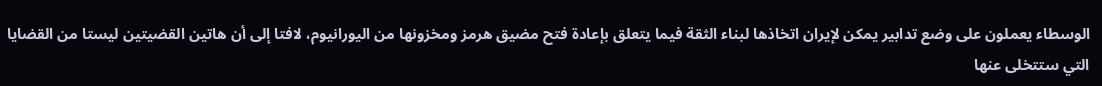الوسطاء يعملون على وضع تدابير يمكن لإيران اتخاذها لبناء الثقة فيما يتعلق بإعادة فتح مضيق هرمز ومخزونها من اليورانيوم، لافتا إلى أن هاتين القضيتين ليستا من القضايا التي ستتخلى عنها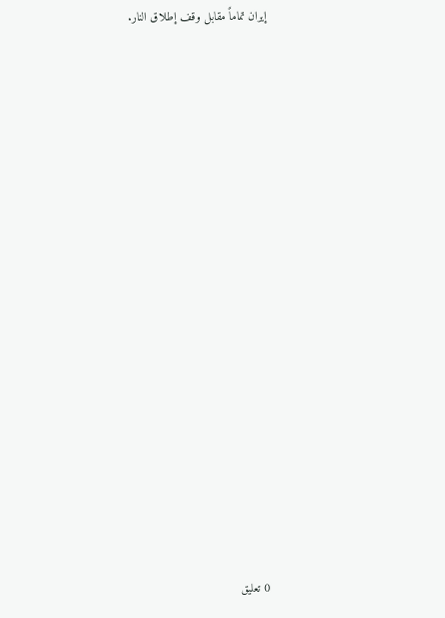إيران تماماً مقابل وقف إطلاق النار.

















0 تعليق